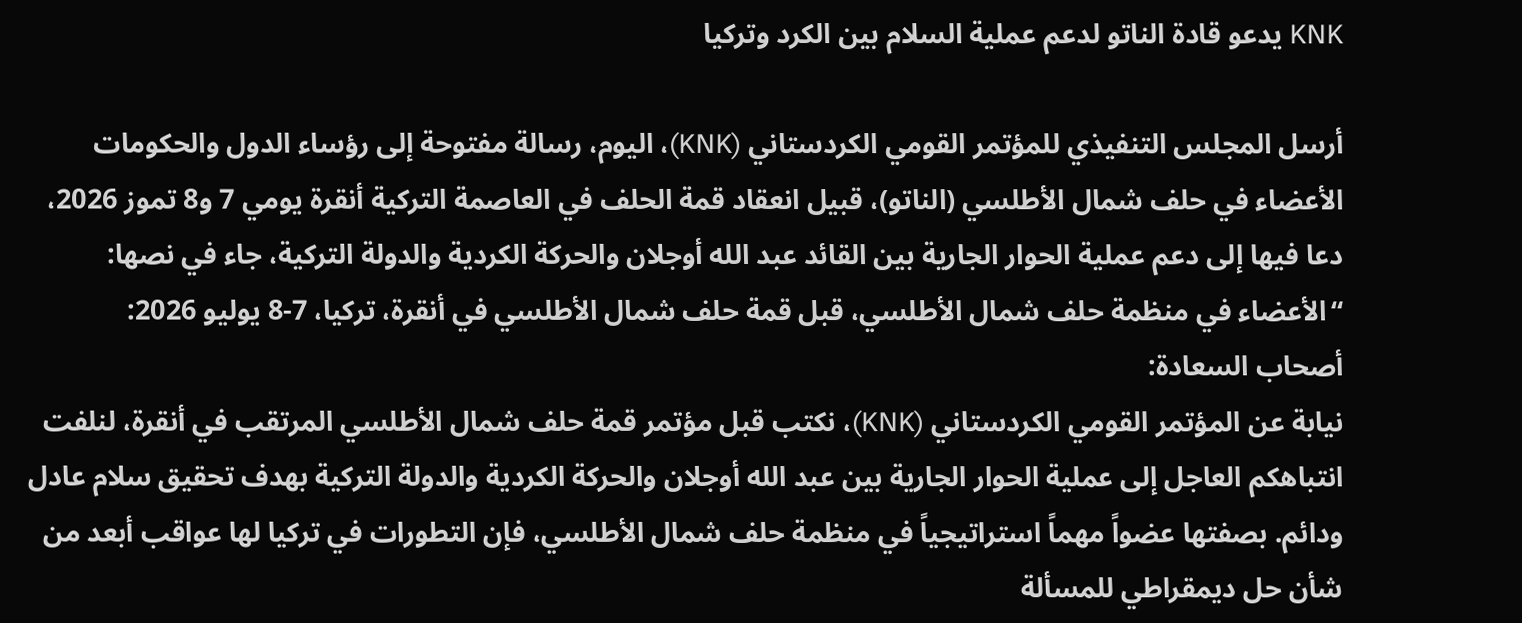KNK يدعو قادة الناتو لدعم عملية السلام بين الكرد وتركيا

أرسل المجلس التنفيذي للمؤتمر القومي الكردستاني (KNK)، اليوم، رسالة مفتوحة إلى رؤساء الدول والحكومات الأعضاء في حلف شمال الأطلسي (الناتو)، قبيل انعقاد قمة الحلف في العاصمة التركية أنقرة يومي 7 و8 تموز 2026، دعا فيها إلى دعم عملية الحوار الجارية بين القائد عبد الله أوجلان والحركة الكردية والدولة التركية، جاء في نصها:
“الأعضاء في منظمة حلف شمال الأطلسي، قبل قمة حلف شمال الأطلسي في أنقرة، تركيا، 7-8 يوليو 2026:
أصحاب السعادة:
نيابة عن المؤتمر القومي الكردستاني (KNK)، نكتب قبل مؤتمر قمة حلف شمال الأطلسي المرتقب في أنقرة، لنلفت انتباهكم العاجل إلى عملية الحوار الجارية بين عبد الله أوجلان والحركة الكردية والدولة التركية بهدف تحقيق سلام عادل ودائم. بصفتها عضواً مهماً استراتيجياً في منظمة حلف شمال الأطلسي، فإن التطورات في تركيا لها عواقب أبعد من شأن حل ديمقراطي للمسألة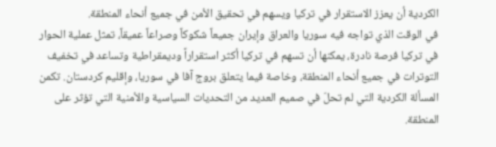الكردية أن يعزز الاستقرار في تركيا ويسهم في تحقيق الأمن في جميع أنحاء المنطقة.
في الوقت الذي تواجه فيه سوريا والعراق وإيران جميعاً شكوكاً وصراعاً عميقاً، تمثل عملية الحوار في تركيا فرصة نادرة، يمكنها أن تسهم في تركيا أكثر استقراراً وديمقراطية وتساعد في تخفيف التوترات في جميع أنحاء المنطقة، وخاصة فيما يتعلق بروج آفا في سوريا، وإقليم كردستان. تكمن المسألة الكردية التي لم تحلّ في صميم العديد من التحديات السياسية والأمنية التي تؤثر على المنطقة.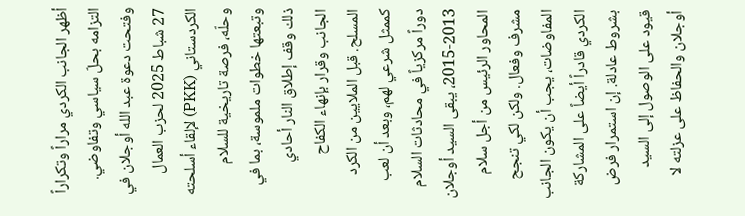أظهر الجانب الكردي مراراً وتكراراً التزامه بحلّ سياسي وتفاوضي. وفتحت دعوة عبد الله أوجلان في 27 شباط 2025 لحزب العمال الكردستاني (PKK) لإلقاء أسلحته وحلّه، فرصة تاريخية للسلام وتبعتها خطوات ملموسة، بما في ذلك وقف إطلاق النار أحادي الجانب وقرار بإنهاء الكفاح المسلح. قبل الملايين من الكرد كممثل شرعي لهم، وبعد أن لعب دوراً مركزياً في محادثات السلام 2013-2015، يبقى السيد أوجلان المحاور الرئيس من أجل سلام مشرف وفعال. ولكن لكي تنجح المفاوضات، يجب أن يكون الجانب الكردي قادراً أيضاً على المشاركة بشروط عادلة. إن استمرار فرض قيود على الوصول إلى السيد أوجلان والحفاظ على عزلته لا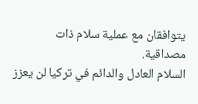يتوافقان مع عملية سلام ذات مصداقية.
السلام العادل والدائم في تركيا لن يعزز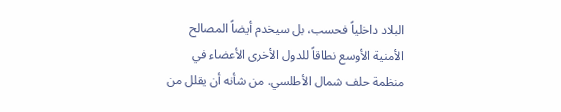البلاد داخلياً فحسب، بل سيخدم أيضاً المصالح الأمنية الأوسع نطاقاً للدول الأخرى الأعضاء في منظمة حلف شمال الأطلسي. من شأنه أن يقلل من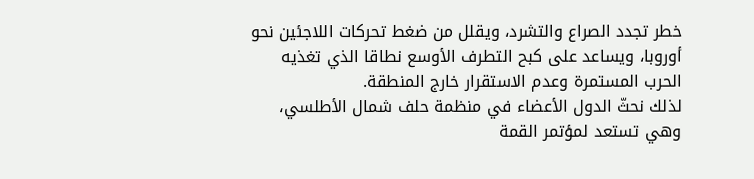خطر تجدد الصراع والتشرد، ويقلل من ضغط تحركات اللاجئين نحو أوروبا، ويساعد على كبح التطرف الأوسع نطاقا الذي تغذيه الحرب المستمرة وعدم الاستقرار خارج المنطقة.
لذلك نحثّ الدول الأعضاء في منظمة حلف شمال الأطلسي، وهي تستعد لمؤتمر القمة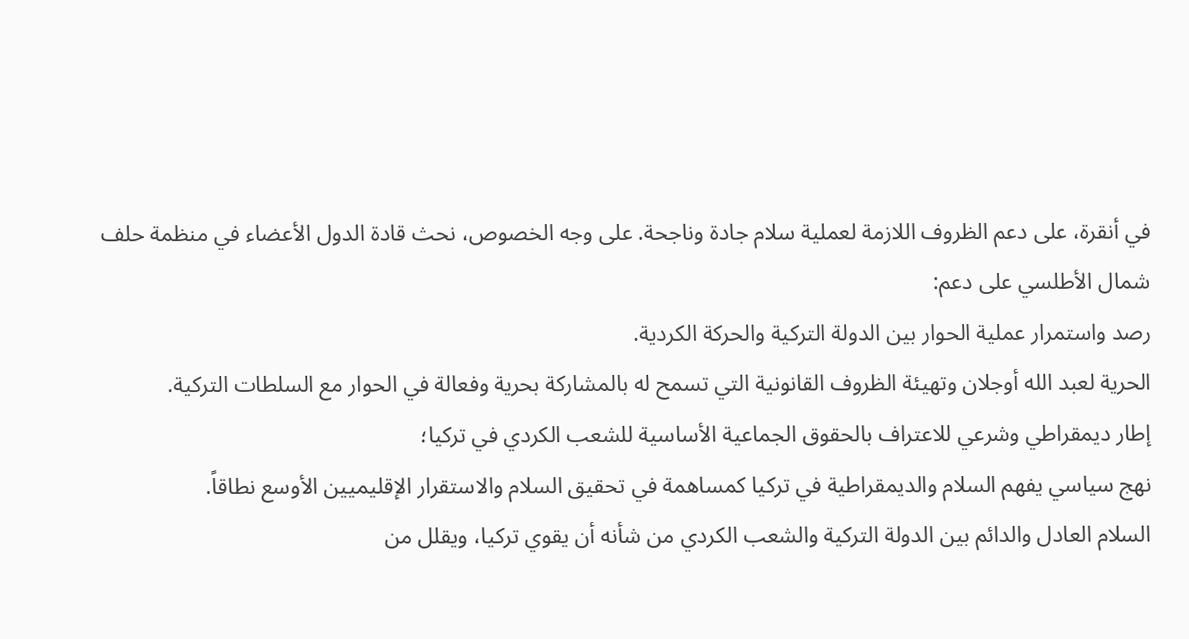في أنقرة، على دعم الظروف اللازمة لعملية سلام جادة وناجحة. على وجه الخصوص، نحث قادة الدول الأعضاء في منظمة حلف شمال الأطلسي على دعم:
رصد واستمرار عملية الحوار بين الدولة التركية والحركة الكردية.
الحرية لعبد الله أوجلان وتهيئة الظروف القانونية التي تسمح له بالمشاركة بحرية وفعالة في الحوار مع السلطات التركية.
إطار ديمقراطي وشرعي للاعتراف بالحقوق الجماعية الأساسية للشعب الكردي في تركيا؛
نهج سياسي يفهم السلام والديمقراطية في تركيا كمساهمة في تحقيق السلام والاستقرار الإقليميين الأوسع نطاقاً.
السلام العادل والدائم بين الدولة التركية والشعب الكردي من شأنه أن يقوي تركيا، ويقلل من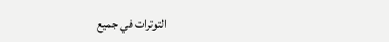التوترات في جميع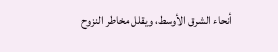أنحاء الشرق الأوسط، ويقلل مخاطر النزوح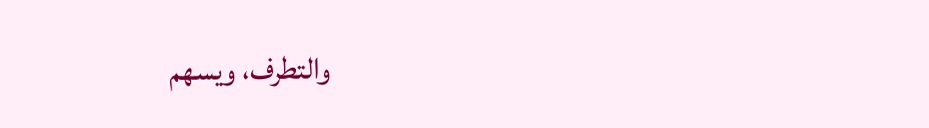والتطرف، ويسهم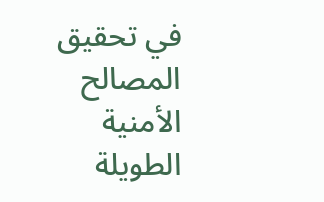في تحقيق المصالح الأمنية الطويلة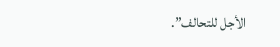الأجل للتحالف”.